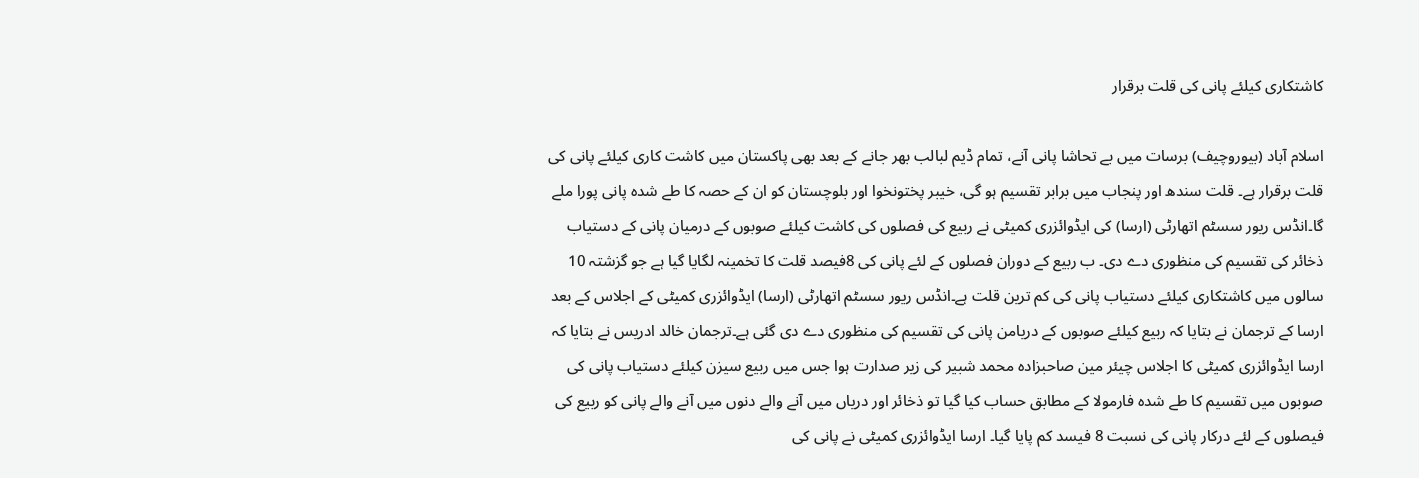کاشتکاری کیلئے پانی کی قلت برقرار

اسلام آباد (بیوروچیف) برسات میں بے تحاشا پانی آنے، تمام ڈیم لبالب بھر جانے کے بعد بھی پاکستان میں کاشت کاری کیلئے پانی کی قلت برقرار ہے۔ قلت سندھ اور پنجاب میں برابر تقسیم ہو گی، خیبر پختونخوا اور بلوچستان کو ان کے حصہ کا طے شدہ پانی پورا ملے گا۔انڈس ریور سسٹم اتھارٹی (ارسا) کی ایڈوائزری کمیٹی نے ربیع کی فصلوں کی کاشت کیلئے صوبوں کے درمیان پانی کے دستیاب ذخائر کی تقسیم کی منظوری دے دی۔ ب ربیع کے دوران فصلوں کے لئے پانی کی 8فیصد قلت کا تخمینہ لگایا گیا ہے جو گزشتہ 10 سالوں میں کاشتکاری کیلئے دستیاب پانی کی کم ترین قلت ہے۔انڈس ریور سسٹم اتھارٹی (ارسا) ایڈوائزری کمیٹی کے اجلاس کے بعد ارسا کے ترجمان نے بتایا کہ ربیع کیلئے صوبوں کے دریامن پانی کی تقسیم کی منظوری دے دی گئی ہے۔ترجمان خالد ادریس نے بتایا کہ ارسا ایڈوائزری کمیٹی کا اجلاس چیئر مین صاحبزادہ محمد شبیر کی زیر صدارت ہوا جس میں ربیع سیزن کیلئے دستیاب پانی کی صوبوں میں تقسیم کا طے شدہ فارمولا کے مطابق حساب کیا گیا تو ذخائر اور دریاں میں آنے والے دنوں میں آنے والے پانی کو ربیع کی فیصلوں کے لئے درکار پانی کی نسبت 8 فیسد کم پایا گیا۔ ارسا ایڈوائزری کمیٹی نے پانی کی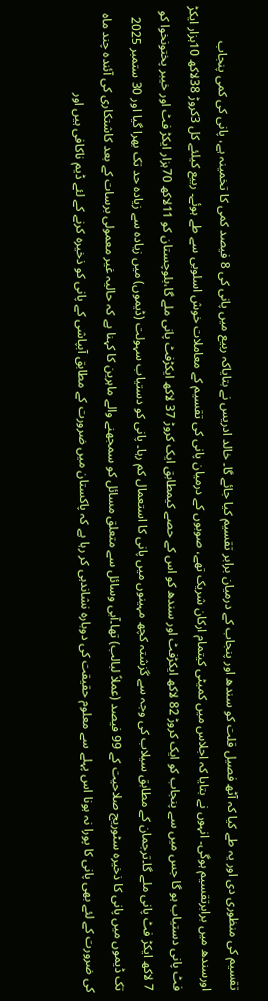تقسیم کی منظوری دی اور یہ طے کیا کہ آٹھ فصیل قلت کو سندھ اور پنجاب کے درمیان برابر تقسیم کیا جائے گا۔ خالد ادریس نے بتایاکہ ربیع میں پانی کی 8 فیصد کمی کا تخمینہ ہے، پانی کی کمی پنجاب اورسندھ میں برابرتقسیم ہوگی۔ انہوں نے بتایا کہ اجلاس میں کمیٹی کیتمام ارکان شریک تھے، صوبوں کے درمیان پانی کی تقسیم کے معاملات خوش اسلوبی سے طے ہوئے۔ ربیع کیلئے کل 3کروڑ 38لاکھ 10ہزار ایکڑ فٹ پانی دستیاب ہو گا جس میں سے پنجاب کو ایک کروڑ 82 لاکھ ایکڑفٹ اور سندھ کو اس کے حصے کیمطابق ایک کروڑ 37 لاکھ ایکڑفٹ پانی ملے گا،بلوچستان کو 11لاکھ 70ہزار ایکڑ فٹ اور خیبر پختونخوا کو 7 لاکھ ایکڑ فٹ پانی ملے گا۔ترجمان کے مطابق سیلاب کی وجہ سے گزشتہ کچھ مہینوں میں پانی کا استعمال کم رہا۔ پانی کو دستیاب سہولت (ڈیموں) میں زیادہ سے زیادہ حد تک بھرا گیا اور 30 ستمبر 2025 تک ڈیموں میں پانی کا ذخیرہ سٹوریج صلاحیت کے 99 فیصد (عملاً لبالب) تھا۔آبی وسائل سے متعلق مسائل کو سمجھنے والے ماہرین کا کہنا ہے کہ حالیہ غیر معمولی برسات کے بعد کاشتکاری کی آئندہ چند ماہ کی ضرورت کے لئے بھی پانی کا پورا نہ ہونا اس پہلے سے معلوم حقیقت کی دوبارہ نشاندہی کر رہا ہے کہ پاکستان میں ضرورت کے مطابق آبپاشی کے پانی کو ذخیرہ کرنے کے لئے ڈیم ناکافی ہیں اور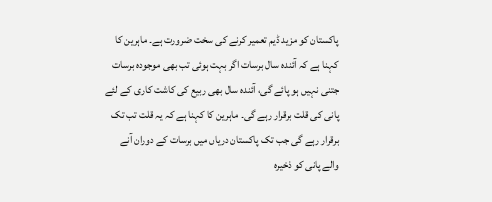پاکستان کو مزید ڈیم تعمیر کرنے کی سخت ضرورت ہے۔ ماہرین کا کہنا ہے کہ آئندہ سال برسات اگر بہت ہوئی تب بھی موجودہ برسات جتنی نہیں ہو پائے گی، آئندہ سال بھی ربیع کی کاشت کاری کے لئے پانی کی قلت برقرار رہے گی۔ ماہرین کا کہنا ہے کہ یہ قلت تب تک برقرار رہے گی جب تک پاکستان دریاں میں برسات کے دوران آنے والے پانی کو ذخیرہ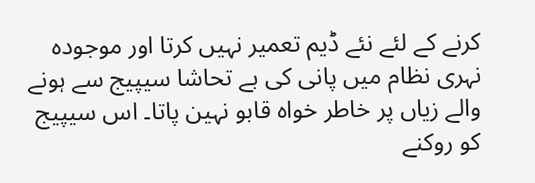کرنے کے لئے نئے ڈیم تعمیر نہیں کرتا اور موجودہ نہری نظام میں پانی کی بے تحاشا سیپیج سے ہونے والے زیاں پر خاطر خواہ قابو نہین پاتا۔ اس سیپیج کو روکنے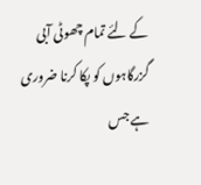کے لئے تمام چھوٹی آبی گزرگاہوں کو پکا کرنا ضروری ہے جس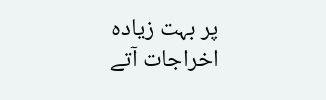پر بہت زیادہ اخراجات آتے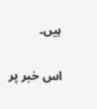ہیں۔

اس خبر پر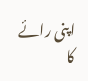اپنی رائے کا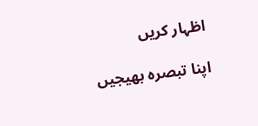اظہار کریں

اپنا تبصرہ بھیجیں